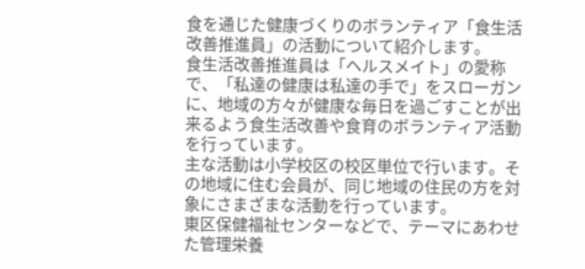食を通じた健康づくりのボランティア「食生活改善推進員」の活動について紹介します。
食生活改善推進員は「ヘルスメイト」の愛称で、「私達の健康は私達の手で」をスローガンに、地域の方々が健康な毎日を過ごすことが出来るよう食生活改善や食育のボランティア活動を行っています。
主な活動は小学校区の校区単位で行います。その地域に住む会員が、同じ地域の住民の方を対象にさまざまな活動を行っています。
東区保健福祉センターなどで、テーマにあわせた管理栄養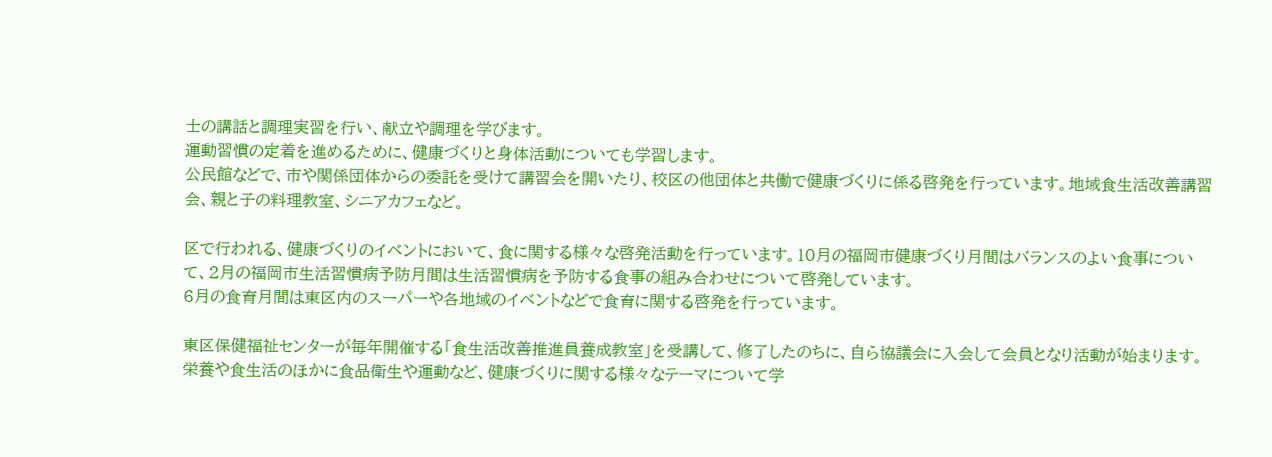士の講話と調理実習を行い、献立や調理を学びます。
運動習慣の定着を進めるために、健康づくりと身体活動についても学習します。
公民館などで、市や関係団体からの委託を受けて講習会を開いたり、校区の他団体と共働で健康づくりに係る啓発を行っています。地域食生活改善講習会、親と子の料理教室、シニアカフェなど。

区で行われる、健康づくりのイベントにおいて、食に関する様々な啓発活動を行っています。10月の福岡市健康づくり月間はバランスのよい食事について、2月の福岡市生活習慣病予防月間は生活習慣病を予防する食事の組み合わせについて啓発しています。
6月の食育月間は東区内のスーパーや各地域のイベントなどで食育に関する啓発を行っています。

東区保健福祉センターが毎年開催する「食生活改善推進員養成教室」を受講して、修了したのちに、自ら協議会に入会して会員となり活動が始まります。栄養や食生活のほかに食品衛生や運動など、健康づくりに関する様々なテーマについて学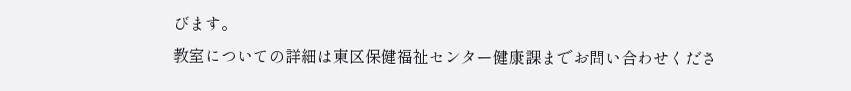びます。
教室についての詳細は東区保健福祉センター健康課までお問い合わせくださ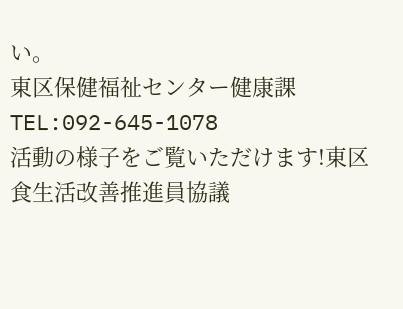い。
東区保健福祉センター健康課
TEL:092-645-1078
活動の様子をご覧いただけます!東区食生活改善推進員協議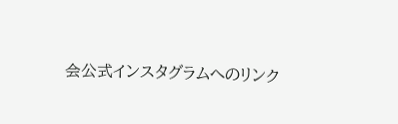会公式インスタグラムへのリンク